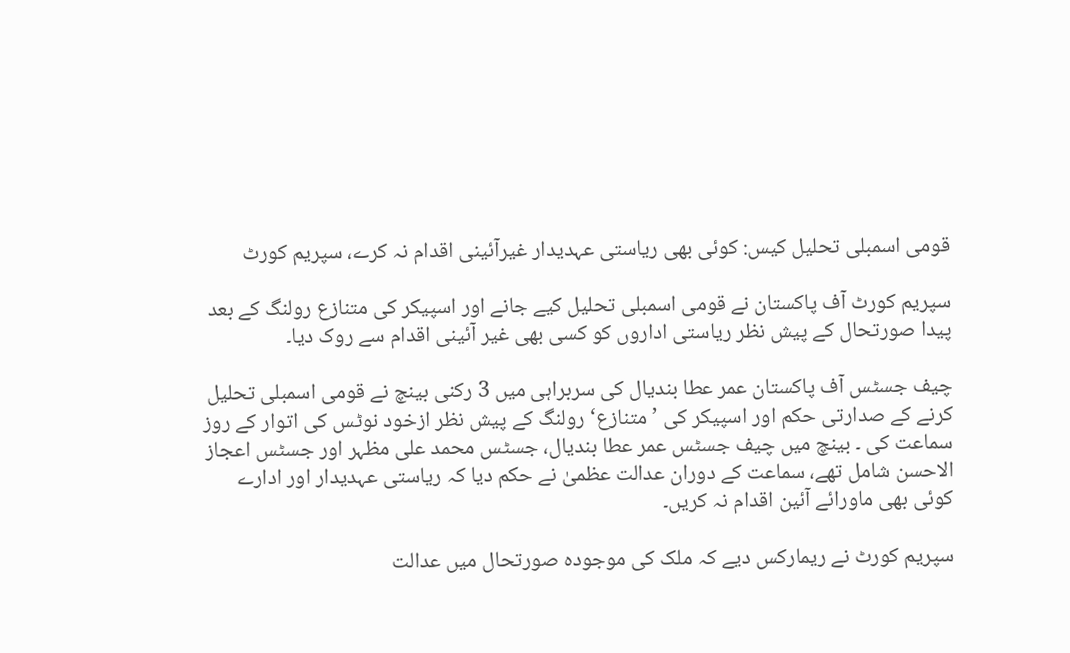قومی اسمبلی تحلیل کیس: کوئی بھی ریاستی عہدیدار غیرآئینی اقدام نہ کرے، سپریم کورٹ

سپریم کورٹ آف پاکستان نے قومی اسمبلی تحلیل کیے جانے اور اسپیکر کی متنازع رولنگ کے بعد پیدا صورتحال کے پیش نظر ریاستی اداروں کو کسی بھی غیر آئینی اقدام سے روک دیا۔

چیف جسٹس آف پاکستان عمر عطا بندیال کی سربراہی میں 3 رکنی بینچ نے قومی اسمبلی تحلیل کرنے کے صدارتی حکم اور اسپیکر کی ’متنازع‘ رولنگ کے پیش نظر ازخود نوٹس کی اتوار کے روز سماعت کی ۔ بینچ میں چیف جسٹس عمر عطا بندیال، جسٹس محمد علی مظہر اور جسٹس اعجاز الاحسن شامل تھے، سماعت کے دوران عدالت عظمیٰ نے حکم دیا کہ ریاستی عہدیدار اور ادارے کوئی بھی ماورائے آئین اقدام نہ کریں۔

سپریم کورٹ نے ریمارکس دیے کہ ملک کی موجودہ صورتحال میں عدالت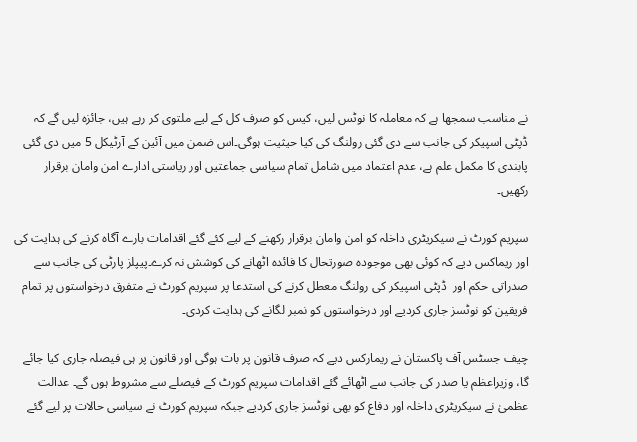نے مناسب سمجھا ہے کہ معاملہ کا نوٹس لیں، کیس کو صرف کل کے لیے ملتوی کر رہے ہیں، جائزہ لیں گے کہ ڈپٹی اسپیکر کی جانب سے دی گئی رولنگ کی کیا حیثیت ہوگی۔اس ضمن میں آئین کے آرٹیکل 5 میں دی گئی پابندی کا مکمل علم ہے، عدم اعتماد میں شامل تمام سیاسی جماعتیں اور ریاستی ادارے امن وامان برقرار رکھیں۔

سپریم کورٹ نے سیکریٹری داخلہ کو امن وامان برقرار رکھنے کے لیے کئے گئے اقدامات بارے آگاہ کرنے کی ہدایت کی اور ریماکس دیے کہ کوئی بھی موجودہ صورتحال کا فائدہ اٹھانے کی کوشش نہ کرے۔پیپلز پارٹی کی جانب سے صدراتی حکم اور  ڈپٹی اسپیکر کی رولنگ معطل کرنے کی استدعا پر سپریم کورٹ نے متفرق درخواستوں پر تمام فریقین کو نوٹسز جاری کردیے اور درخواستوں کو نمبر لگانے کی ہدایت کردی۔

چیف جسٹس آف پاکستان نے ریمارکس دیے کہ صرف قانون پر بات ہوگی اور قانون پر ہی فیصلہ جاری کیا جائے گا، وزیراعظم یا صدر کی جانب سے اٹھائے گئے اقدامات سپریم کورٹ کے فیصلے سے مشروط ہوں گے۔ عدالت عظمیٰ نے سیکریٹری داخلہ اور دفاع کو بھی نوٹسز جاری کردیے جبکہ سپریم کورٹ نے سیاسی حالات پر لیے گئے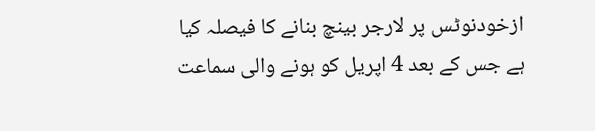ازخودنوٹس پر لارجر بینچ بنانے کا فیصلہ کیا ہے جس کے بعد 4 اپریل کو ہونے والی سماعت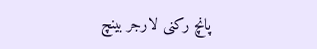پانچ رکنی لارجر بینچ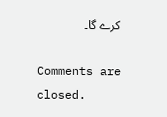کرے گا۔

Comments are closed.